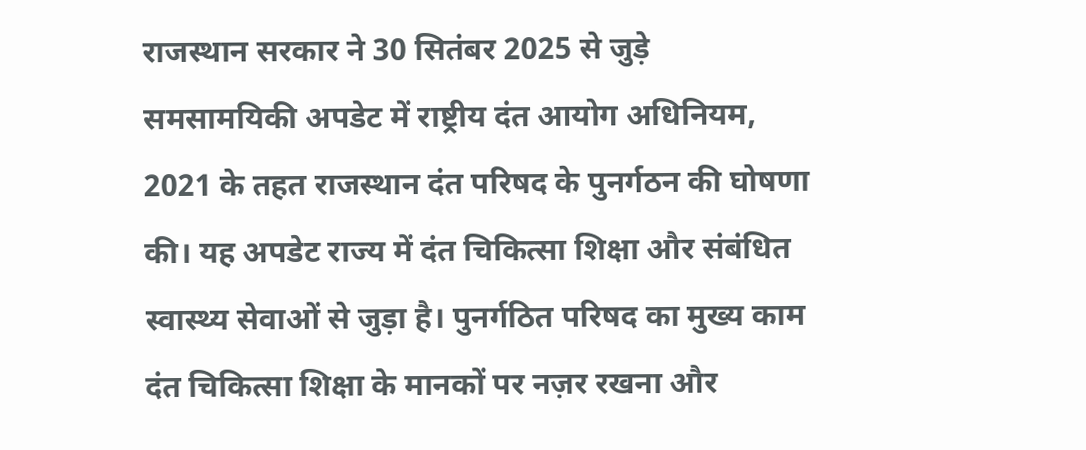राजस्थान सरकार ने 30 सितंबर 2025 से जुड़े समसामयिकी अपडेट में राष्ट्रीय दंत आयोग अधिनियम, 2021 के तहत राजस्थान दंत परिषद के पुनर्गठन की घोषणा की। यह अपडेट राज्य में दंत चिकित्सा शिक्षा और संबंधित स्वास्थ्य सेवाओं से जुड़ा है। पुनर्गठित परिषद का मुख्य काम दंत चिकित्सा शिक्षा के मानकों पर नज़र रखना और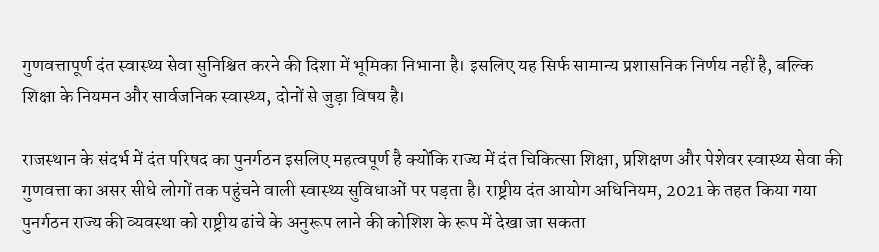गुणवत्तापूर्ण दंत स्वास्थ्य सेवा सुनिश्चित करने की दिशा में भूमिका निभाना है। इसलिए यह सिर्फ सामान्य प्रशासनिक निर्णय नहीं है, बल्कि शिक्षा के नियमन और सार्वजनिक स्वास्थ्य, दोनों से जुड़ा विषय है।

राजस्थान के संदर्भ में दंत परिषद का पुनर्गठन इसलिए महत्वपूर्ण है क्योंकि राज्य में दंत चिकित्सा शिक्षा, प्रशिक्षण और पेशेवर स्वास्थ्य सेवा की गुणवत्ता का असर सीधे लोगों तक पहुंचने वाली स्वास्थ्य सुविधाओं पर पड़ता है। राष्ट्रीय दंत आयोग अधिनियम, 2021 के तहत किया गया पुनर्गठन राज्य की व्यवस्था को राष्ट्रीय ढांचे के अनुरूप लाने की कोशिश के रूप में देखा जा सकता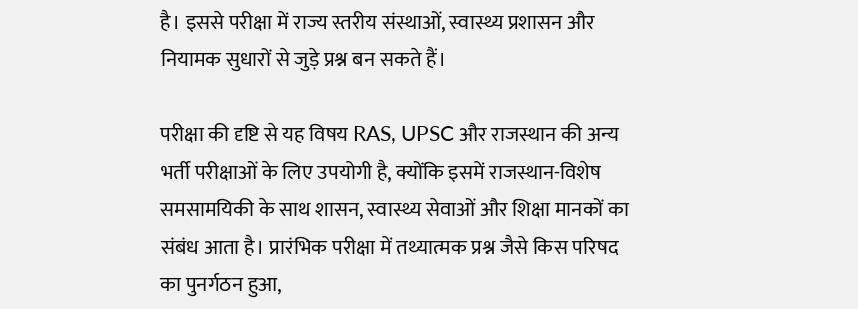है। इससे परीक्षा में राज्य स्तरीय संस्थाओं, स्वास्थ्य प्रशासन और नियामक सुधारों से जुड़े प्रश्न बन सकते हैं।

परीक्षा की दृष्टि से यह विषय RAS, UPSC और राजस्थान की अन्य भर्ती परीक्षाओं के लिए उपयोगी है, क्योंकि इसमें राजस्थान-विशेष समसामयिकी के साथ शासन, स्वास्थ्य सेवाओं और शिक्षा मानकों का संबंध आता है। प्रारंभिक परीक्षा में तथ्यात्मक प्रश्न जैसे किस परिषद का पुनर्गठन हुआ,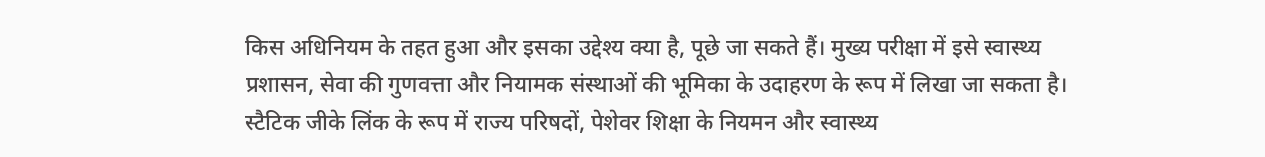किस अधिनियम के तहत हुआ और इसका उद्देश्य क्या है, पूछे जा सकते हैं। मुख्य परीक्षा में इसे स्वास्थ्य प्रशासन, सेवा की गुणवत्ता और नियामक संस्थाओं की भूमिका के उदाहरण के रूप में लिखा जा सकता है। स्टैटिक जीके लिंक के रूप में राज्य परिषदों, पेशेवर शिक्षा के नियमन और स्वास्थ्य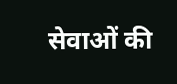सेवाओं की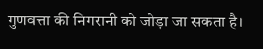गुणवत्ता की निगरानी को जोड़ा जा सकता है।